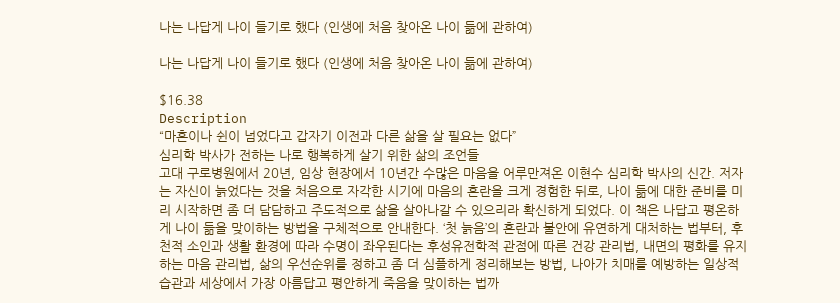나는 나답게 나이 들기로 했다 (인생에 처음 찾아온 나이 듦에 관하여)

나는 나답게 나이 들기로 했다 (인생에 처음 찾아온 나이 듦에 관하여)

$16.38
Description
“마흔이나 쉰이 넘었다고 갑자기 이전과 다른 삶을 살 필요는 없다”
심리학 박사가 전하는 나로 행복하게 살기 위한 삶의 조언들
고대 구로병원에서 20년, 임상 현장에서 10년간 수많은 마음을 어루만져온 이현수 심리학 박사의 신간. 저자는 자신이 늙었다는 것을 처음으로 자각한 시기에 마음의 혼란을 크게 경험한 뒤로, 나이 듦에 대한 준비를 미리 시작하면 좀 더 담담하고 주도적으로 삶을 살아나갈 수 있으리라 확신하게 되었다. 이 책은 나답고 평온하게 나이 듦을 맞이하는 방법을 구체적으로 안내한다. ‘첫 늙음’의 혼란과 불안에 유연하게 대처하는 법부터, 후천적 소인과 생활 환경에 따라 수명이 좌우된다는 후성유전학적 관점에 따른 건강 관리법, 내면의 평화를 유지하는 마음 관리법, 삶의 우선순위를 정하고 좀 더 심플하게 정리해보는 방법, 나아가 치매를 예방하는 일상적 습관과 세상에서 가장 아름답고 평안하게 죽음을 맞이하는 법까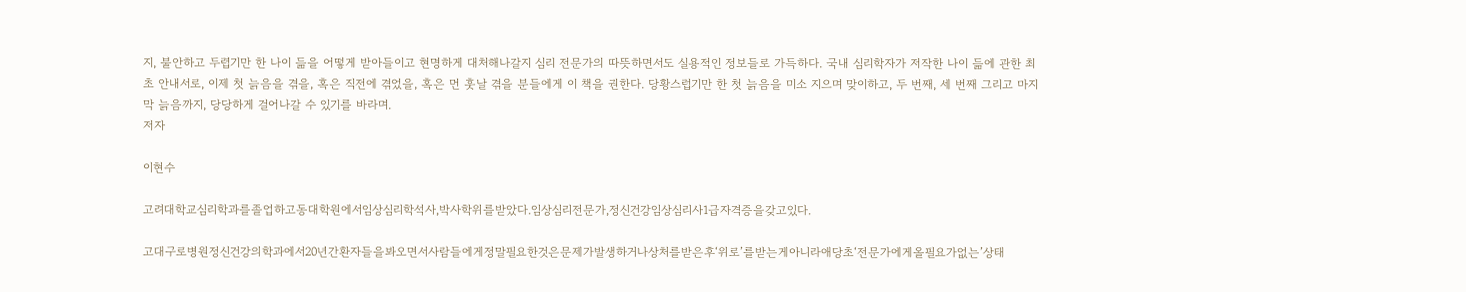지, 불안하고 두렵기만 한 나이 듦을 어떻게 받아들이고 현명하게 대처해나갈지 심리 전문가의 따뜻하면서도 실용적인 정보들로 가득하다. 국내 심리학자가 저작한 나이 듦에 관한 최초 안내서로, 이제 첫 늙음을 겪을, 혹은 직전에 겪었을, 혹은 먼 훗날 겪을 분들에게 이 책을 권한다. 당황스럽기만 한 첫 늙음을 미소 지으며 맞이하고, 두 번째, 세 번째 그리고 마지막 늙음까지, 당당하게 걸어나갈 수 있기를 바라며.
저자

이현수

고려대학교심리학과를졸업하고동대학원에서임상심리학석사,박사학위를받았다.임상심리전문가,정신건강임상심리사1급자격증을갖고있다.

고대구로병원정신건강의학과에서20년간환자들을봐오면서사람들에게정말필요한것은문제가발생하거나상처를받은후‘위로’를받는게아니라애당초‘전문가에게올필요가없는’상태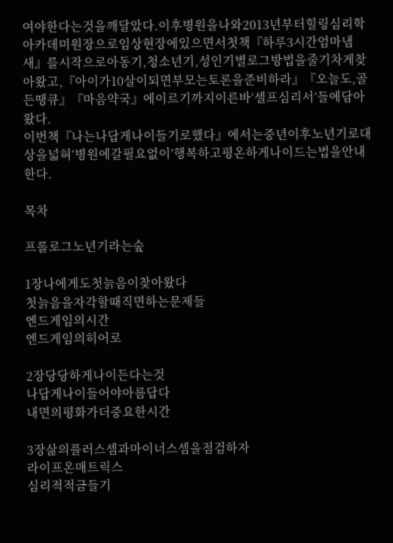여야한다는것을깨달았다.이후병원을나와2013년부터힐링심리학아카데미원장으로임상현장에있으면서첫책『하루3시간엄마냄새』를시작으로아동기,청소년기,성인기별로그방법을줄기차게찾아왔고,『아이가10살이되면부모는토론을준비하라』『오늘도,골든땡큐』『마음약국』에이르기까지이른바‘셀프심리서’들에담아왔다.
이번책『나는나답게나이들기로했다』에서는중년이후노년기로대상을넓혀‘병원에갈필요없이’행복하고평온하게나이드는법을안내한다.

목차

프롤로그노년기라는숲

1장나에게도첫늙음이찾아왔다
첫늙음을자각할때직면하는문제들
엔드게임의시간
엔드게임의히어로

2장당당하게나이든다는것
나답게나이들어야아름답다
내면의평화가더중요한시간

3장삶의플러스셈과마이너스셈을점검하자
라이프온매트릭스
심리적적금들기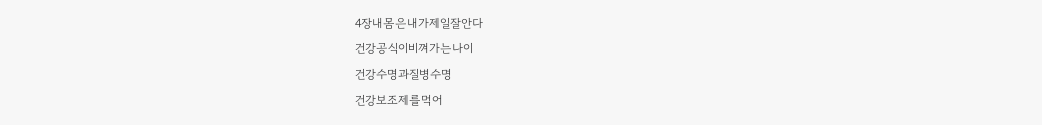4장내몸은내가제일잘안다
건강공식이비껴가는나이
건강수명과질병수명
건강보조제를먹어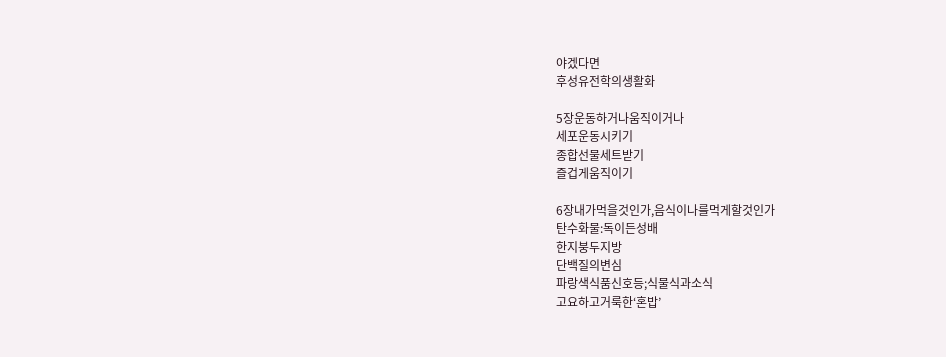야겠다면
후성유전학의생활화

5장운동하거나움직이거나
세포운동시키기
종합선물세트받기
즐겁게움직이기

6장내가먹을것인가,음식이나를먹게할것인가
탄수화물:독이든성배
한지붕두지방
단백질의변심
파랑색식품신호등;식물식과소식
고요하고거룩한‘혼밥’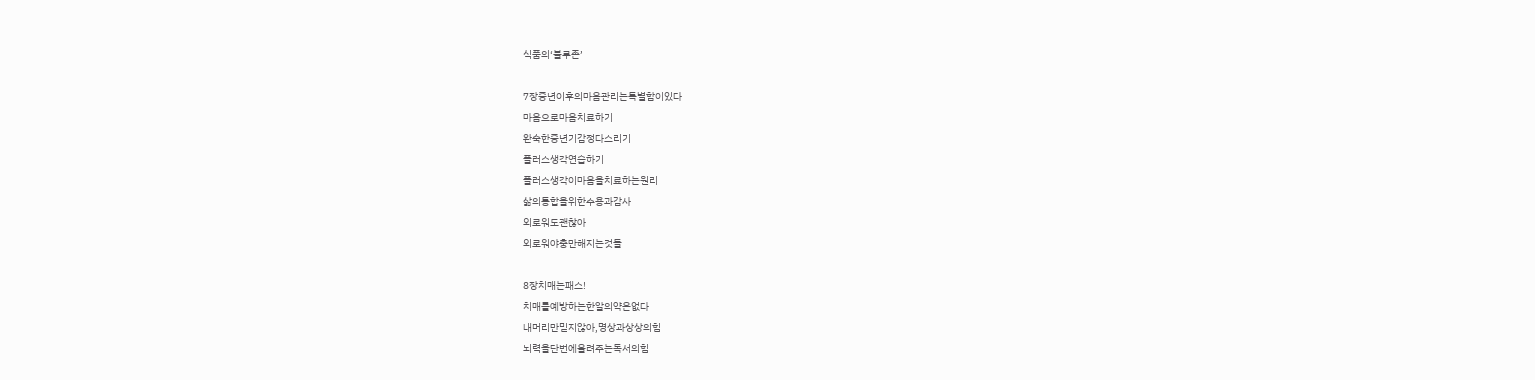식품의‘블루존’

7장중년이후의마음관리는특별함이있다
마음으로마음치료하기
완숙한중년기감정다스리기
플러스생각연습하기
플러스생각이마음을치료하는원리
삶의통합을위한수용과감사
외로워도괜찮아
외로워야충만해지는것들

8장치매는패스!
치매를예방하는한알의약은없다
내머리만믿지않아,명상과상상의힘
뇌력을단번에올려주는독서의힘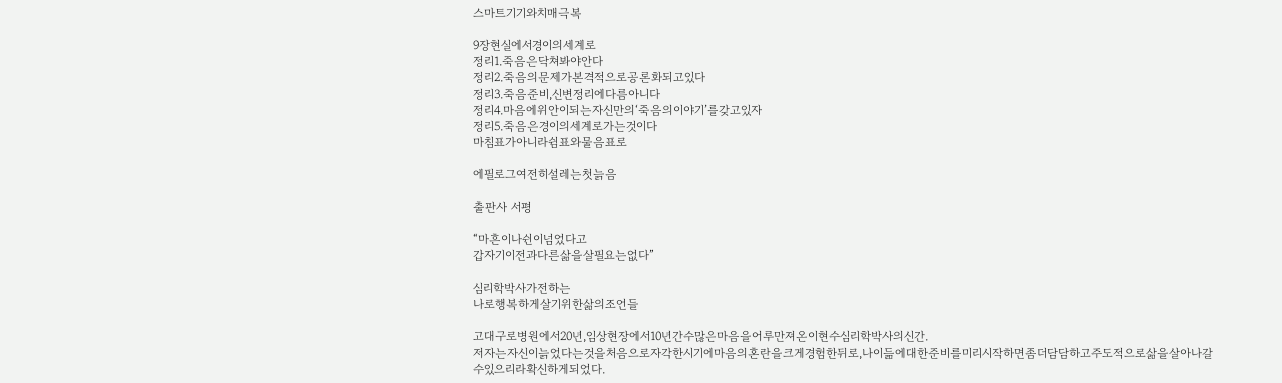스마트기기와치매극복

9장현실에서경이의세계로
정리1.죽음은닥쳐봐야안다
정리2.죽음의문제가본격적으로공론화되고있다
정리3.죽음준비,신변정리에다름아니다
정리4.마음에위안이되는자신만의‘죽음의이야기’를갖고있자
정리5.죽음은경이의세계로가는것이다
마침표가아니라쉼표와물음표로

에필로그여전히설레는첫늙음

출판사 서평

“마흔이나쉰이넘었다고
갑자기이전과다른삶을살필요는없다”

심리학박사가전하는
나로행복하게살기위한삶의조언들

고대구로병원에서20년,임상현장에서10년간수많은마음을어루만져온이현수심리학박사의신간.
저자는자신이늙었다는것을처음으로자각한시기에마음의혼란을크게경험한뒤로,나이듦에대한준비를미리시작하면좀더담담하고주도적으로삶을살아나갈수있으리라확신하게되었다.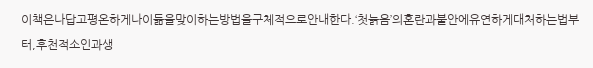이책은나답고평온하게나이듦을맞이하는방법을구체적으로안내한다.‘첫늙음’의혼란과불안에유연하게대처하는법부터,후천적소인과생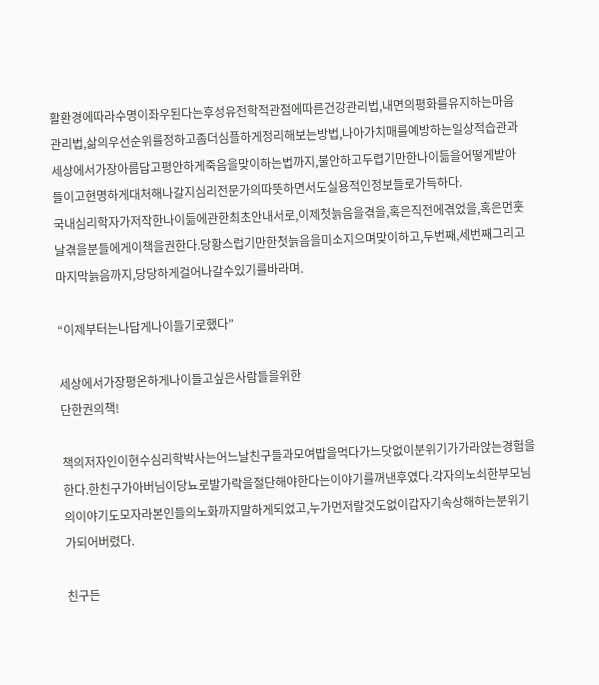활환경에따라수명이좌우된다는후성유전학적관점에따른건강관리법,내면의평화를유지하는마음관리법,삶의우선순위를정하고좀더심플하게정리해보는방법,나아가치매를예방하는일상적습관과세상에서가장아름답고평안하게죽음을맞이하는법까지,불안하고두렵기만한나이듦을어떻게받아들이고현명하게대처해나갈지심리전문가의따뜻하면서도실용적인정보들로가득하다.
국내심리학자가저작한나이듦에관한최초안내서로,이제첫늙음을겪을,혹은직전에겪었을,혹은먼훗날겪을분들에게이책을권한다.당황스럽기만한첫늙음을미소지으며맞이하고,두번째,세번째그리고마지막늙음까지,당당하게걸어나갈수있기를바라며.

“이제부터는나답게나이들기로했다”

세상에서가장평온하게나이들고싶은사람들을위한
단한권의책!

책의저자인이현수심리학박사는어느날친구들과모여밥을먹다가느닷없이분위기가가라앉는경험을한다.한친구가아버님이당뇨로발가락을절단해야한다는이야기를꺼낸후였다.각자의노쇠한부모님의이야기도모자라본인들의노화까지말하게되었고,누가먼저랄것도없이갑자기속상해하는분위기가되어버렸다.

친구든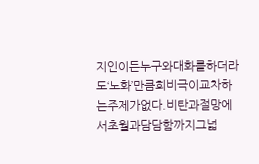지인이든누구와대화를하더라도‘노화’만큼희비극이교차하는주제가없다.비탄과절망에서초월과담담함까지그넓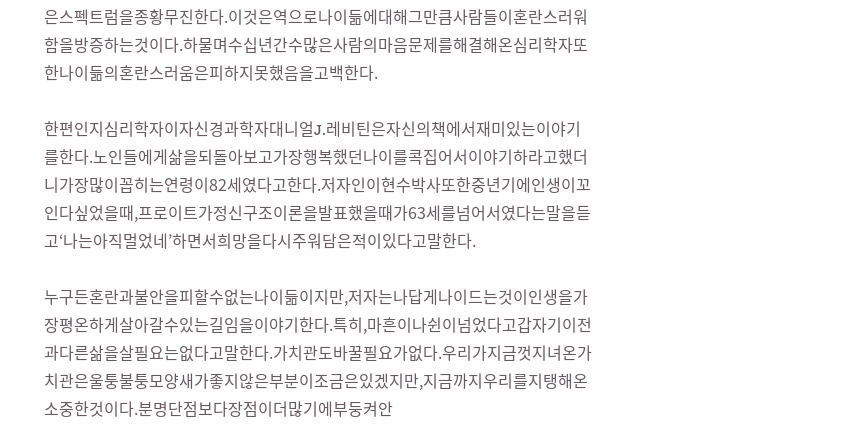은스펙트럼을종황무진한다.이것은역으로나이듦에대해그만큼사람들이혼란스러워함을방증하는것이다.하물며수십년간수많은사람의마음문제를해결해온심리학자또한나이듦의혼란스러움은피하지못했음을고백한다.

한편인지심리학자이자신경과학자대니얼J.레비틴은자신의책에서재미있는이야기를한다.노인들에게삶을되돌아보고가장행복했던나이를콕집어서이야기하라고했더니가장많이꼽히는연령이82세였다고한다.저자인이현수박사또한중년기에인생이꼬인다싶었을때,프로이트가정신구조이론을발표했을때가63세를넘어서였다는말을듣고‘나는아직멀었네’하면서희망을다시주워담은적이있다고말한다.

누구든혼란과불안을피할수없는나이듦이지만,저자는나답게나이드는것이인생을가장평온하게살아갈수있는길임을이야기한다.특히,마흔이나쉰이넘었다고갑자기이전과다른삶을살필요는없다고말한다.가치관도바꿀필요가없다.우리가지금껏지녀온가치관은울퉁불퉁모양새가좋지않은부분이조금은있겠지만,지금까지우리를지탱해온소중한것이다.분명단점보다장점이더많기에부둥켜안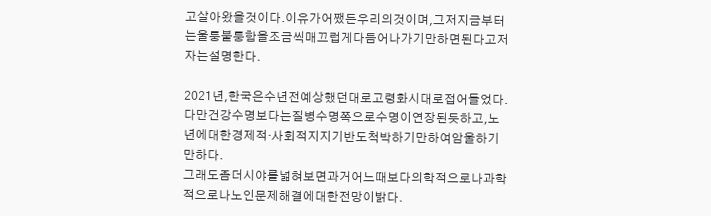고살아왔을것이다.이유가어쨌든우리의것이며,그저지금부터는울퉁불퉁함을조금씩매끄럽게다듬어나가기만하면된다고저자는설명한다.

2021년,한국은수년전예상했던대로고령화시대로접어들었다.다만건강수명보다는질병수명쪽으로수명이연장된듯하고,노년에대한경제적·사회적지지기반도척박하기만하여암울하기만하다.
그래도좀더시야를넓혀보면과거어느때보다의학적으로나과학적으로나노인문제해결에대한전망이밝다.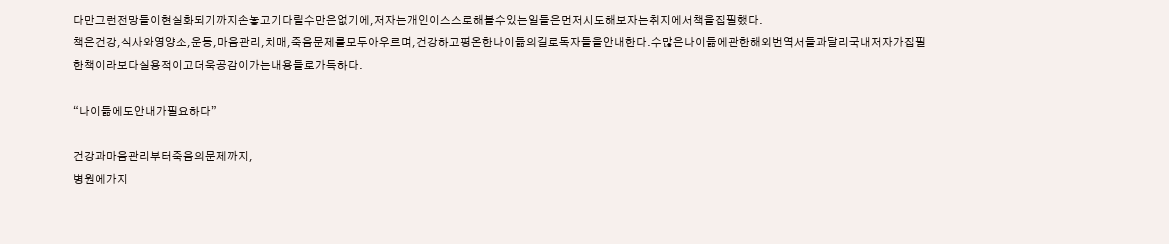다만그런전망들이현실화되기까지손놓고기다릴수만은없기에,저자는개인이스스로해볼수있는일들은먼저시도해보자는취지에서책을집필했다.
책은건강,식사와영양소,운동,마음관리,치매,죽음문제를모두아우르며,건강하고평온한나이듦의길로독자들을안내한다.수많은나이듦에관한해외번역서들과달리국내저자가집필한책이라보다실용적이고더욱공감이가는내용들로가득하다.

“나이듦에도안내가필요하다”

건강과마음관리부터죽음의문제까지,
병원에가지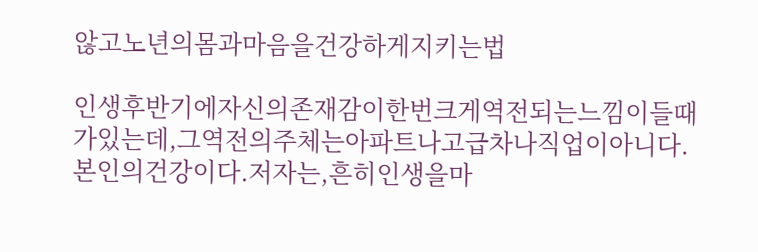않고노년의몸과마음을건강하게지키는법

인생후반기에자신의존재감이한번크게역전되는느낌이들때가있는데,그역전의주체는아파트나고급차나직업이아니다.본인의건강이다.저자는,흔히인생을마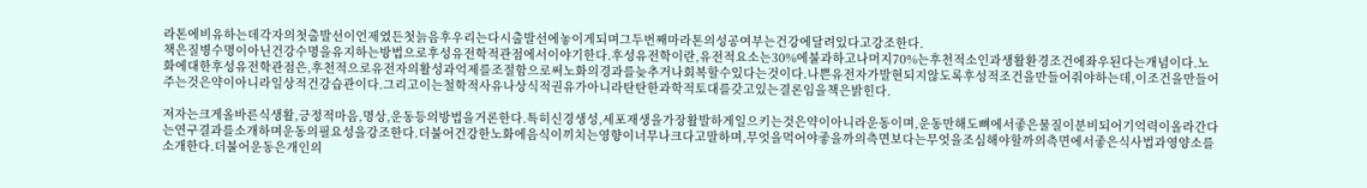라톤에비유하는데각자의첫출발선이언제였든첫늙음후우리는다시출발선에놓이게되며그두번째마라톤의성공여부는건강에달려있다고강조한다.
책은질병수명이아닌건강수명을유지하는방법으로후성유전학적관점에서이야기한다.후성유전학이란,유전적요소는30%에불과하고나머지70%는후천적소인과생활환경조건에좌우된다는개념이다.노화에대한후성유전학관점은,후천적으로유전자의활성과억제를조절함으로써노화의경과를늦추거나회복할수있다는것이다.나쁜유전자가발현되지않도록후성적조건을만들어줘야하는데,이조건을만들어주는것은약이아니라일상적건강습관이다.그리고이는철학적사유나상식적권유가아니라탄탄한과학적토대를갖고있는결론임을책은밝힌다.

저자는크게올바른식생활,긍정적마음,명상,운동등의방법을거론한다.특히신경생성,세포재생을가장활발하게일으키는것은약이아니라운동이며,운동만해도뼈에서좋은물질이분비되어기억력이올라간다는연구결과를소개하며운동의필요성을강조한다.더불어건강한노화에음식이끼치는영향이너무나크다고말하며,무엇을먹어야좋을까의측면보다는무엇을조심해야할까의측면에서좋은식사법과영양소를소개한다.더불어운동은개인의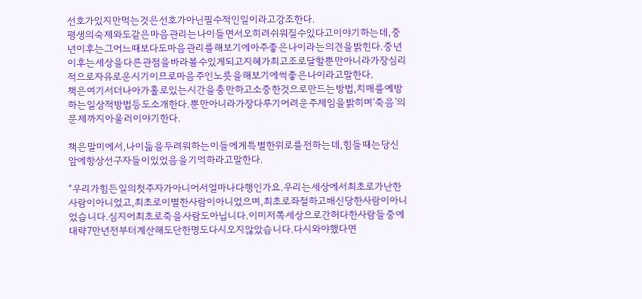선호가있지만먹는것은선호가아닌필수적인일이라고강조한다.
평생의숙제와도같은마음관리는나이들면서오히려쉬워질수있다고이야기하는데,중년이후는그어느때보다도마음관리를해보기에아주좋은나이라는의견을밝힌다.중년이후는세상을다른관점을바라볼수있게되고지혜가최고조로달할뿐만아니라가장심리적으로자유로운시기이므로마음주인노릇을해보기에썩좋은나이라고말한다.
책은여기서더나아가홀로있는시간을충만하고소중한것으로만드는방법,치매를예방하는일상적방법등도소개한다.뿐만아니라가장다루기어려운주제임을밝히며‘죽음’의문제까지아울러이야기한다.

책은말미에서,나이듦을두려워하는이들에게특별한위로를전하는데,힘들때는당신앞에항상선구자들이있었음을기억하라고말한다.

“우리가힘든일의첫주자가아니어서얼마나다행인가요.우리는세상에서최초로가난한사람이아니었고,최초로이별한사람이아니었으며,최초로좌절하고배신당한사람이아니었습니다.심지어최초로죽을사람도아닙니다.이미저쪽세상으로간허다한사람들중에대략7만년전부터계산해도단한명도다시오지않았습니다.다시와야했다면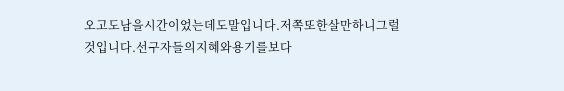오고도남을시간이었는데도말입니다.저쪽또한살만하니그럴것입니다.선구자들의지혜와용기를보다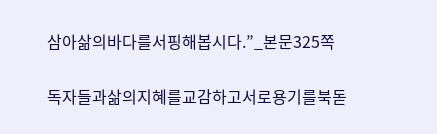삼아삶의바다를서핑해봅시다.”_본문325쪽

독자들과삶의지혜를교감하고서로용기를북돋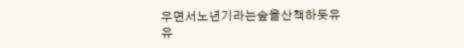우면서노년기라는숲을산책하듯유유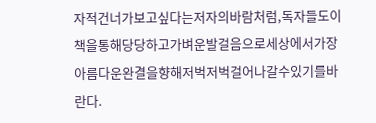자적건너가보고싶다는저자의바람처럼,독자들도이책을통해당당하고가벼운발걸음으로세상에서가장아름다운완결을향해저벅저벅걸어나갈수있기를바란다.